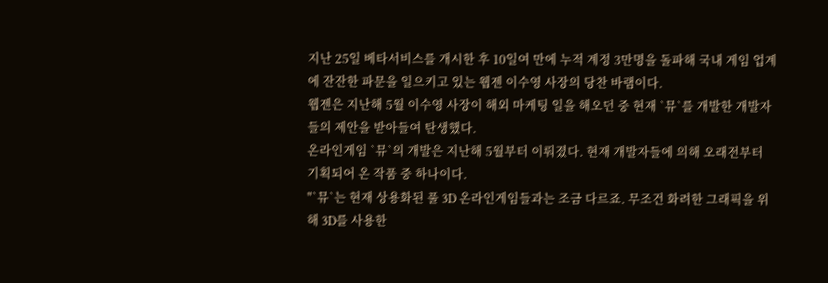지난 25일 베타서비스를 개시한 후 10일여 만에 누적 계정 3만명을 돌파해 국내 게임 업계에 잔잔한 파문을 일으키고 있는 웹젠 이수영 사장의 당찬 바램이다.
웹젠은 지난해 5월 이수영 사장이 해외 마케팅 일을 해오던 중 현재 `뮤`를 개발한 개발자들의 제안을 받아들여 탄생했다.
온라인게임 `뮤`의 개발은 지난해 5월부터 이뤄졌다. 현재 개발자들에 의해 오래전부터 기획되어 온 작품 중 하나이다.
"`뮤`는 현재 상용화된 풀 3D 온라인게임들과는 조금 다르죠. 무조건 화려한 그래픽을 위해 3D를 사용한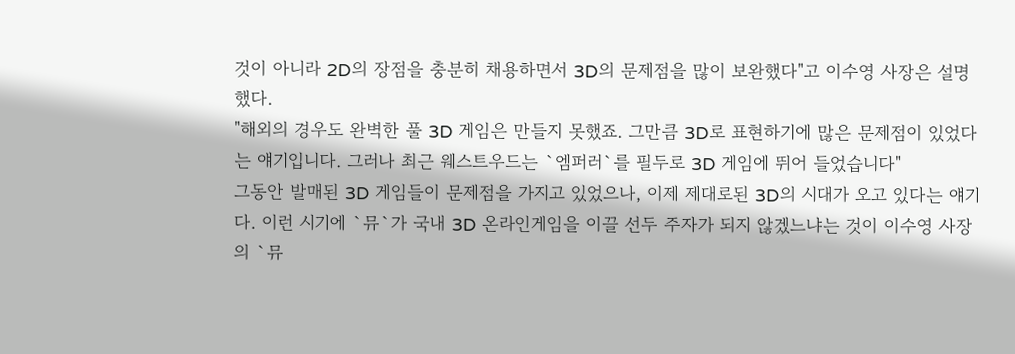것이 아니라 2D의 장점을 충분히 채용하면서 3D의 문제점을 많이 보완했다"고 이수영 사장은 설명했다.
"해외의 경우도 완벽한 풀 3D 게임은 만들지 못했죠. 그만큼 3D로 표현하기에 많은 문제점이 있었다는 얘기입니다. 그러나 최근 웨스트우드는 `엠퍼러`를 필두로 3D 게임에 뛰어 들었습니다"
그동안 발매된 3D 게임들이 문제점을 가지고 있었으나, 이제 제대로된 3D의 시대가 오고 있다는 얘기다. 이런 시기에 `뮤`가 국내 3D 온라인게임을 이끌 선두 주자가 되지 않겠느냐는 것이 이수영 사장의 `뮤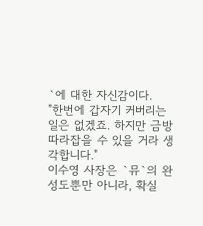`에 대한 자신감이다.
"한번에 갑자기 커버리는 일은 없겠죠. 하지만 금방 따라잡을 수 있을 거라 생각합니다."
이수영 사장은 `뮤`의 완성도뿐만 아니라, 확실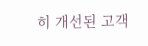히 개선된 고객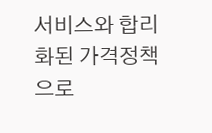서비스와 합리화된 가격정책으로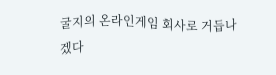굴지의 온라인게임 회사로 거듭나겠다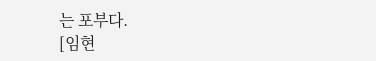는 포부다.
[임현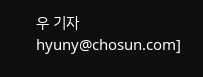우 기자 hyuny@chosun.com]